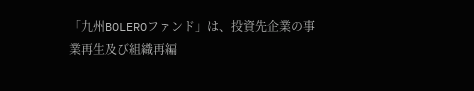「九州BOLEROファンド」は、投資先企業の事業再生及び組織再編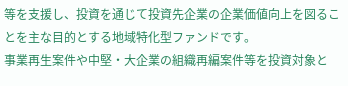等を支援し、投資を通じて投資先企業の企業価値向上を図ることを主な目的とする地域特化型ファンドです。
事業再生案件や中堅・大企業の組織再編案件等を投資対象と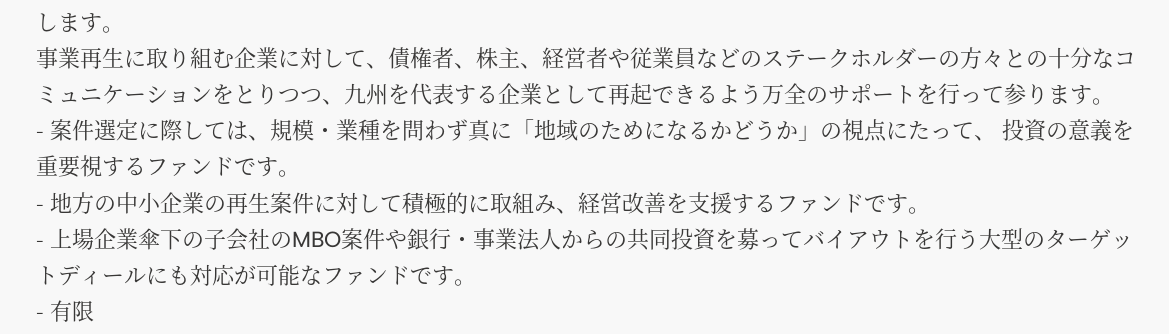します。
事業再生に取り組む企業に対して、債権者、株主、経営者や従業員などのステークホルダーの方々との十分なコミュニケーションをとりつつ、九州を代表する企業として再起できるよう万全のサポートを行って参ります。
- 案件選定に際しては、規模・業種を問わず真に「地域のためになるかどうか」の視点にたって、 投資の意義を重要視するファンドです。
- 地方の中小企業の再生案件に対して積極的に取組み、経営改善を支援するファンドです。
- 上場企業傘下の子会社のMBO案件や銀行・事業法人からの共同投資を募ってバイアウトを行う大型のターゲットディールにも対応が可能なファンドです。
- 有限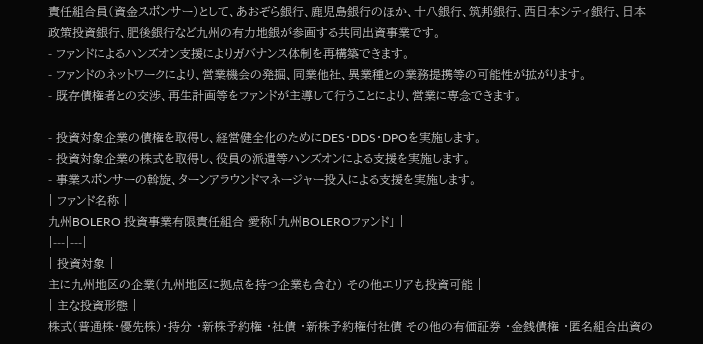責任組合員(資金スポンサー)として、あおぞら銀行、鹿児島銀行のほか、十八銀行、筑邦銀行、西日本シティ銀行、日本政策投資銀行、肥後銀行など九州の有力地銀が参画する共同出資事業です。
- ファンドによるハンズオン支援によりガバナンス体制を再構築できます。
- ファンドのネットワークにより、営業機会の発掘、同業他社、異業種との業務提携等の可能性が拡がります。
- 既存債権者との交渉、再生計画等をファンドが主導して行うことにより、営業に専念できます。

- 投資対象企業の債権を取得し、経営健全化のためにDES・DDS・DPOを実施します。
- 投資対象企業の株式を取得し、役員の派遣等ハンズオンによる支援を実施します。
- 事業スポンサーの斡旋、ターンアラウンドマネージャー投入による支援を実施します。
| ファンド名称 |
九州BOLERO 投資事業有限責任組合 愛称「九州BOLEROファンド」 |
|---|---|
| 投資対象 |
主に九州地区の企業(九州地区に拠点を持つ企業も含む) その他エリアも投資可能 |
| 主な投資形態 |
株式(普通株・優先株)・持分 ・新株予約権 ・社債 ・新株予約権付社債 その他の有価証券 ・金銭債権 ・匿名組合出資の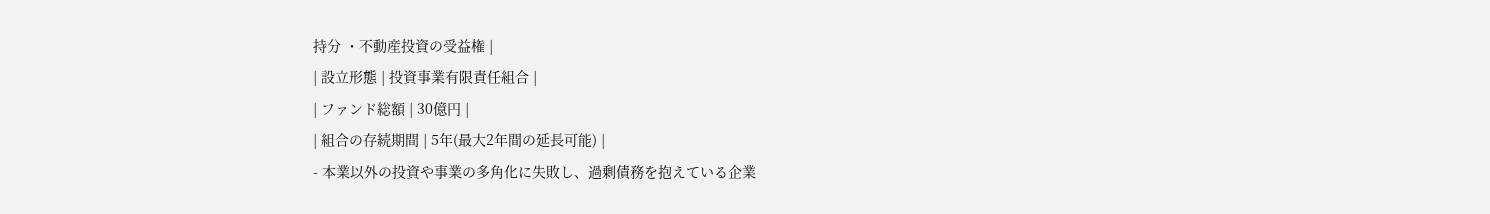持分 ・不動産投資の受益権 |
| 設立形態 | 投資事業有限責任組合 |
| ファンド総額 | 30億円 |
| 組合の存続期間 | 5年(最大2年間の延長可能) |
- 本業以外の投資や事業の多角化に失敗し、過剰債務を抱えている企業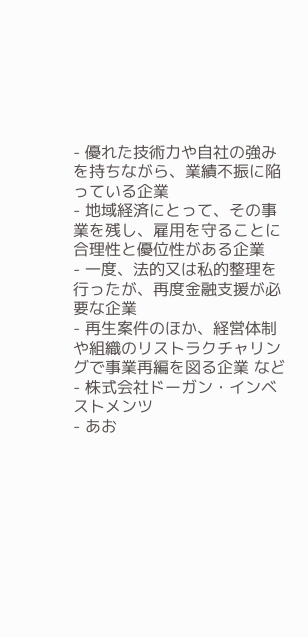- 優れた技術力や自社の強みを持ちながら、業績不振に陥っている企業
- 地域経済にとって、その事業を残し、雇用を守ることに合理性と優位性がある企業
- 一度、法的又は私的整理を行ったが、再度金融支援が必要な企業
- 再生案件のほか、経営体制や組織のリストラクチャリングで事業再編を図る企業 など
- 株式会社ドーガン・インベストメンツ
- あお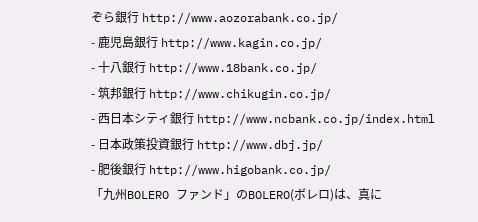ぞら銀行 http://www.aozorabank.co.jp/
- 鹿児島銀行 http://www.kagin.co.jp/
- 十八銀行 http://www.18bank.co.jp/
- 筑邦銀行 http://www.chikugin.co.jp/
- 西日本シティ銀行 http://www.ncbank.co.jp/index.html
- 日本政策投資銀行 http://www.dbj.jp/
- 肥後銀行 http://www.higobank.co.jp/
「九州BOLERO ファンド」のBOLERO(ボレロ)は、真に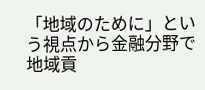「地域のために」という視点から金融分野で地域貢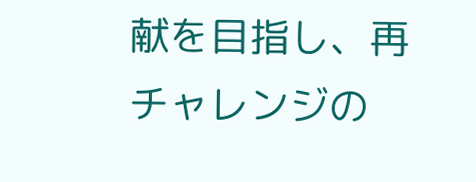献を目指し、再チャレンジの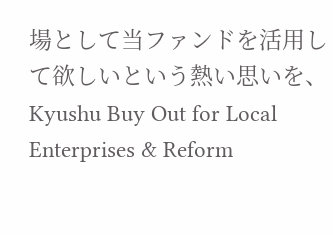場として当ファンドを活用して欲しいという熱い思いを、
Kyushu Buy Out for Local Enterprises & Reform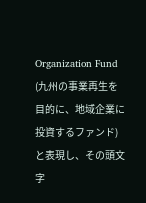Organization Fund
(九州の事業再生を目的に、地域企業に投資するファンド)
と表現し、その頭文字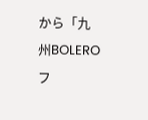から「九州BOLERO フ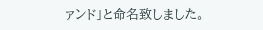ァンド」と命名致しました。